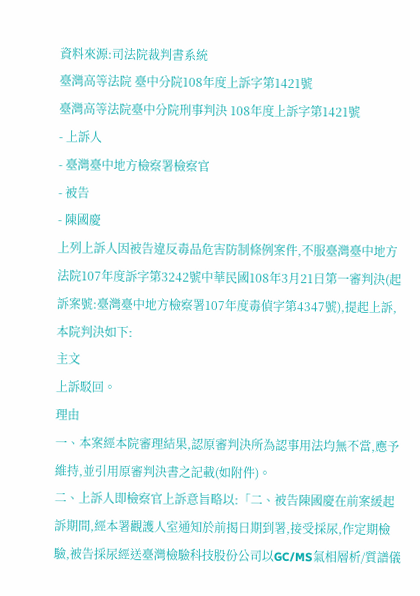資料來源:司法院裁判書系統
臺灣高等法院 臺中分院108年度上訴字第1421號
臺灣高等法院臺中分院刑事判決 108年度上訴字第1421號
- 上訴人
- 臺灣臺中地方檢察署檢察官
- 被告
- 陳國慶
上列上訴人因被告違反毒品危害防制條例案件,不服臺灣臺中地方法院107年度訴字第3242號中華民國108年3月21日第一審判決(起訴案號:臺灣臺中地方檢察署107年度毒偵字第4347號),提起上訴,本院判決如下:
主文
上訴駁回。
理由
一、本案經本院審理結果,認原審判決所為認事用法均無不當,應予維持,並引用原審判決書之記載(如附件)。
二、上訴人即檢察官上訴意旨略以:「二、被告陳國慶在前案緩起訴期間,經本署觀護人室通知於前揭日期到署,接受採尿,作定期檢驗,被告採尿經送臺灣檢驗科技股份公司以GC/MS氣相層析/質譜儀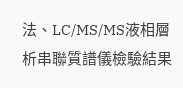法、LC/MS/MS液相層析串聯質譜儀檢驗結果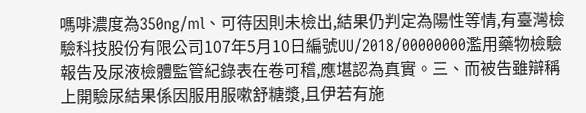嗎啡濃度為350ng/ml、可待因則未檢出,結果仍判定為陽性等情,有臺灣檢驗科技股份有限公司107年5月10日編號UU/2018/00000000濫用藥物檢驗報告及尿液檢體監管紀錄表在卷可稽,應堪認為真實。三、而被告雖辯稱上開驗尿結果係因服用服嗽舒糖漿,且伊若有施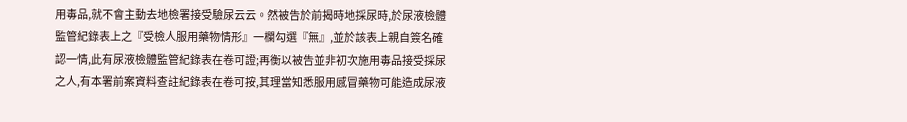用毒品,就不會主動去地檢署接受驗尿云云。然被告於前揭時地採尿時,於尿液檢體監管紀錄表上之『受檢人服用藥物情形』一欄勾選『無』,並於該表上親自簽名確認一情,此有尿液檢體監管紀錄表在卷可證;再衡以被告並非初次施用毒品接受採尿之人,有本署前案資料查註紀錄表在卷可按,其理當知悉服用感冒藥物可能造成尿液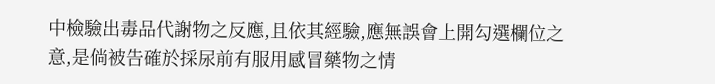中檢驗出毒品代謝物之反應,且依其經驗,應無誤會上開勾選欄位之意,是倘被告確於採尿前有服用感冒藥物之情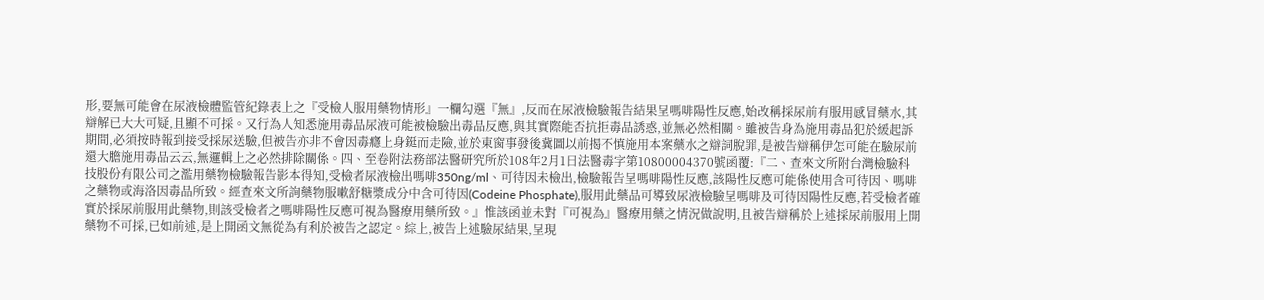形,要無可能會在尿液檢體監管紀錄表上之『受檢人服用藥物情形』一欄勾選『無』,反而在尿液檢驗報告結果呈嗎啡陽性反應,始改稱採尿前有服用感冒藥水,其辯解已大大可疑,且顯不可採。又行為人知悉施用毒品尿液可能被檢驗出毒品反應,與其實際能否抗拒毒品誘惑,並無必然相關。雖被告身為施用毒品犯於緩起訴期間,必須按時報到接受採尿送驗,但被告亦非不會因毒癮上身鋌而走險,並於東窗事發後冀圖以前揭不慎施用本案藥水之辯詞脫罪,是被告辯稱伊怎可能在驗尿前還大膽施用毒品云云,無邏輯上之必然排除關係。四、至卷附法務部法醫研究所於108年2月1日法醫毒字第10800004370號函覆:『二、查來文所附台灣檢驗科技股份有限公司之濫用藥物檢驗報告影本得知,受檢者尿液檢出嗎啡350ng/ml、可待因未檢出,檢驗報告呈嗎啡陽性反應,該陽性反應可能係使用含可待因、嗎啡之藥物或海洛因毒品所致。經查來文所詢藥物服嗽舒糖漿成分中含可待因(Codeine Phosphate),服用此藥品可導致尿液檢驗呈嗎啡及可待因陽性反應,若受檢者確實於採尿前服用此藥物,則該受檢者之嗎啡陽性反應可視為醫療用藥所致。』惟該函並未對『可視為』醫療用藥之情況做說明,且被告辯稱於上述採尿前服用上開藥物不可採,已如前述,是上開函文無從為有利於被告之認定。綜上,被告上述驗尿結果,呈現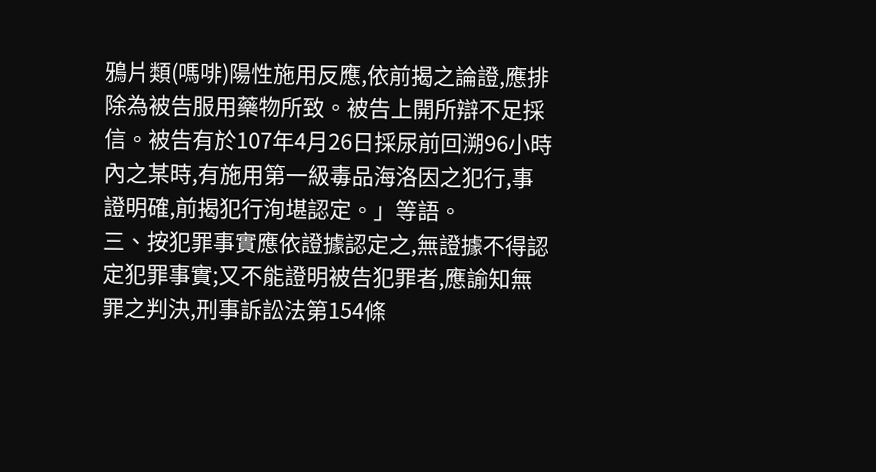鴉片類(嗎啡)陽性施用反應,依前揭之論證,應排除為被告服用藥物所致。被告上開所辯不足採信。被告有於107年4月26日採尿前回溯96小時內之某時,有施用第一級毒品海洛因之犯行,事證明確,前揭犯行洵堪認定。」等語。
三、按犯罪事實應依證據認定之,無證據不得認定犯罪事實;又不能證明被告犯罪者,應諭知無罪之判決,刑事訴訟法第154條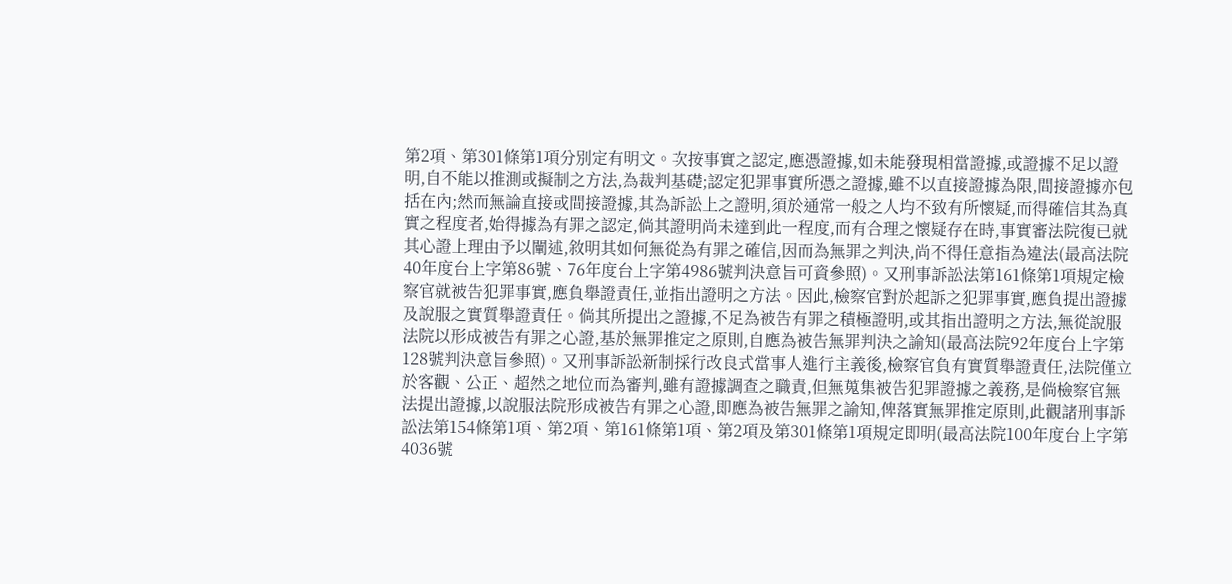第2項、第301條第1項分別定有明文。次按事實之認定,應憑證據,如未能發現相當證據,或證據不足以證明,自不能以推測或擬制之方法,為裁判基礎;認定犯罪事實所憑之證據,雖不以直接證據為限,間接證據亦包括在內;然而無論直接或間接證據,其為訴訟上之證明,須於通常一般之人均不致有所懷疑,而得確信其為真實之程度者,始得據為有罪之認定,倘其證明尚未達到此一程度,而有合理之懷疑存在時,事實審法院復已就其心證上理由予以闡述,敘明其如何無從為有罪之確信,因而為無罪之判決,尚不得任意指為違法(最高法院40年度台上字第86號、76年度台上字第4986號判決意旨可資參照)。又刑事訴訟法第161條第1項規定檢察官就被告犯罪事實,應負舉證責任,並指出證明之方法。因此,檢察官對於起訴之犯罪事實,應負提出證據及說服之實質舉證責任。倘其所提出之證據,不足為被告有罪之積極證明,或其指出證明之方法,無從說服法院以形成被告有罪之心證,基於無罪推定之原則,自應為被告無罪判決之諭知(最高法院92年度台上字第128號判決意旨參照)。又刑事訴訟新制採行改良式當事人進行主義後,檢察官負有實質舉證責任,法院僅立於客觀、公正、超然之地位而為審判,雖有證據調查之職責,但無蒐集被告犯罪證據之義務,是倘檢察官無法提出證據,以說服法院形成被告有罪之心證,即應為被告無罪之諭知,俾落實無罪推定原則,此觀諸刑事訴訟法第154條第1項、第2項、第161條第1項、第2項及第301條第1項規定即明(最高法院100年度台上字第4036號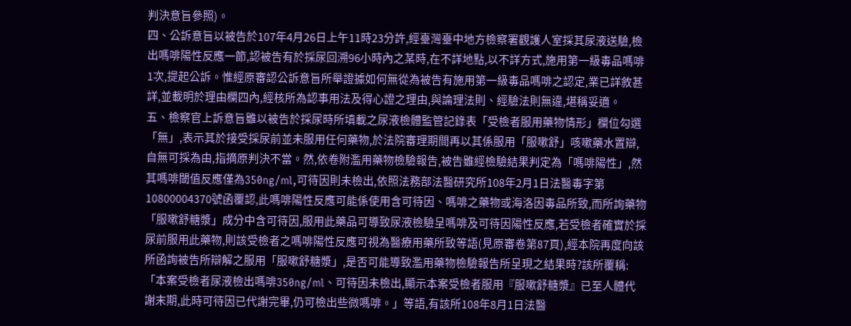判決意旨參照)。
四、公訴意旨以被告於107年4月26日上午11時23分許,經臺灣臺中地方檢察署觀護人室採其尿液送驗,檢出嗎啡陽性反應一節,認被告有於採尿回溯96小時內之某時,在不詳地點,以不詳方式,施用第一級毒品嗎啡1次,提起公訴。惟經原審認公訴意旨所舉證據如何無從為被告有施用第一級毒品嗎啡之認定,業已詳敘甚詳,並載明於理由欄四內,經核所為認事用法及得心證之理由,與論理法則、經驗法則無違,堪稱妥適。
五、檢察官上訴意旨雖以被告於採尿時所填載之尿液檢體監管記錄表「受檢者服用藥物情形」欄位勾選「無」,表示其於接受採尿前並未服用任何藥物,於法院審理期間再以其係服用「服嗽舒」咳嗽藥水置辯,自無可採為由,指摘原判決不當。然,依卷附濫用藥物檢驗報告,被告雖經檢驗結果判定為「嗎啡陽性」,然其嗎啡閾值反應僅為350ng/ml,可待因則未檢出,依照法務部法醫研究所108年2月1日法醫毒字第10800004370號函覆認,此嗎啡陽性反應可能係使用含可待因、嗎啡之藥物或海洛因毒品所致,而所詢藥物「服嗽舒糖漿」成分中含可待因,服用此藥品可導致尿液檢驗呈嗎啡及可待因陽性反應,若受檢者確實於採尿前服用此藥物,則該受檢者之嗎啡陽性反應可視為醫療用藥所致等語(見原審卷第87頁),經本院再度向該所函詢被告所辯解之服用「服嗽舒糖漿」,是否可能導致濫用藥物檢驗報告所呈現之結果時?該所覆稱:「本案受檢者尿液檢出嗎啡350ng/ml、可待因未檢出,顯示本案受檢者服用『服嗽舒糖漿』已至人體代謝末期,此時可待因已代謝完畢,仍可檢出些微嗎啡。」等語,有該所108年8月1日法醫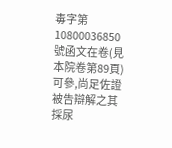毒字第10800036850號函文在卷(見本院卷第89頁)可參,尚足佐證被告辯解之其採尿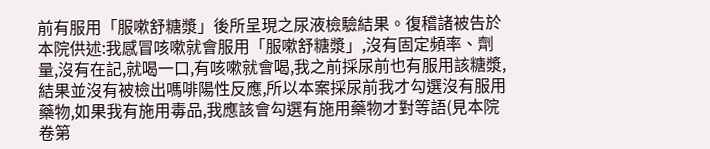前有服用「服嗽舒糖漿」後所呈現之尿液檢驗結果。復稽諸被告於本院供述:我感冒咳嗽就會服用「服嗽舒糖漿」,沒有固定頻率、劑量,沒有在記,就喝一口,有咳嗽就會喝,我之前採尿前也有服用該糖漿,結果並沒有被檢出嗎啡陽性反應,所以本案採尿前我才勾選沒有服用藥物,如果我有施用毒品,我應該會勾選有施用藥物才對等語(見本院卷第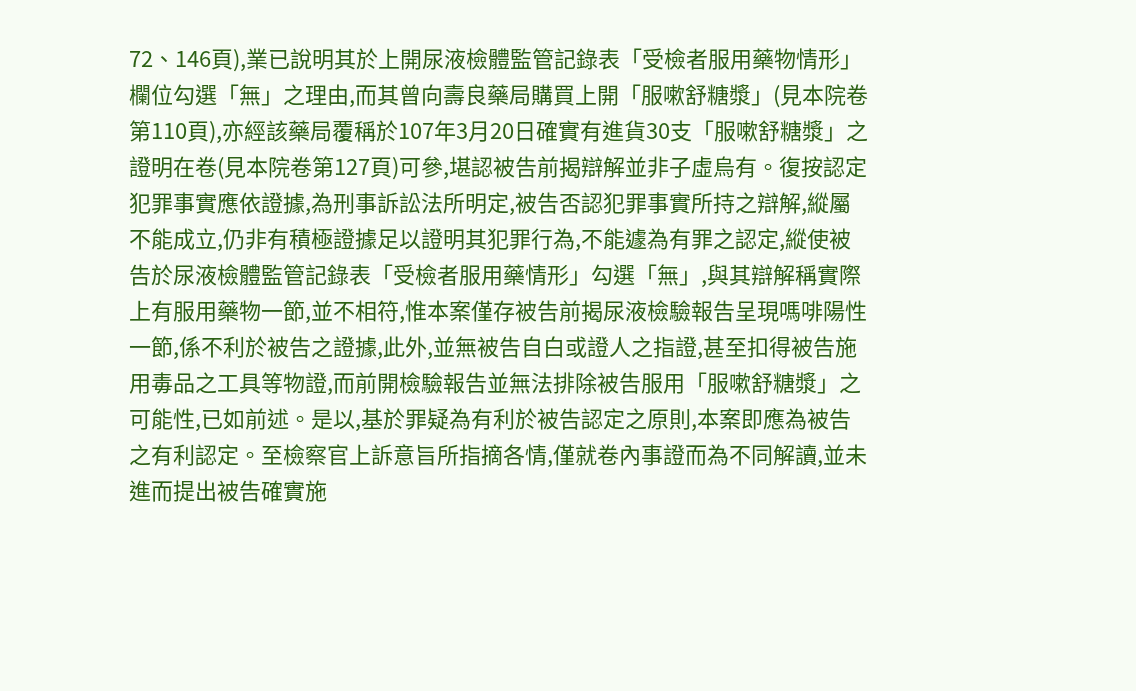72、146頁),業已說明其於上開尿液檢體監管記錄表「受檢者服用藥物情形」欄位勾選「無」之理由,而其曾向壽良藥局購買上開「服嗽舒糖漿」(見本院卷第110頁),亦經該藥局覆稱於107年3月20日確實有進貨30支「服嗽舒糖漿」之證明在卷(見本院卷第127頁)可參,堪認被告前揭辯解並非子虛烏有。復按認定犯罪事實應依證據,為刑事訴訟法所明定,被告否認犯罪事實所持之辯解,縱屬不能成立,仍非有積極證據足以證明其犯罪行為,不能遽為有罪之認定,縱使被告於尿液檢體監管記錄表「受檢者服用藥情形」勾選「無」,與其辯解稱實際上有服用藥物一節,並不相符,惟本案僅存被告前揭尿液檢驗報告呈現嗎啡陽性一節,係不利於被告之證據,此外,並無被告自白或證人之指證,甚至扣得被告施用毒品之工具等物證,而前開檢驗報告並無法排除被告服用「服嗽舒糖漿」之可能性,已如前述。是以,基於罪疑為有利於被告認定之原則,本案即應為被告之有利認定。至檢察官上訴意旨所指摘各情,僅就卷內事證而為不同解讀,並未進而提出被告確實施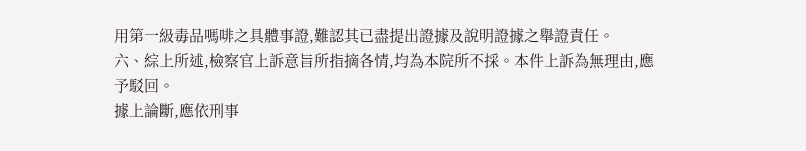用第一級毒品嗎啡之具體事證,難認其已盡提出證據及說明證據之舉證責任。
六、綜上所述,檢察官上訴意旨所指摘各情,均為本院所不採。本件上訴為無理由,應予駁回。
據上論斷,應依刑事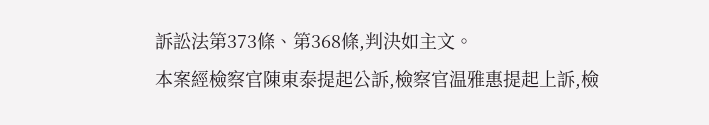訴訟法第373條、第368條,判決如主文。
本案經檢察官陳東泰提起公訴,檢察官温雅惠提起上訴,檢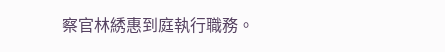察官林綉惠到庭執行職務。